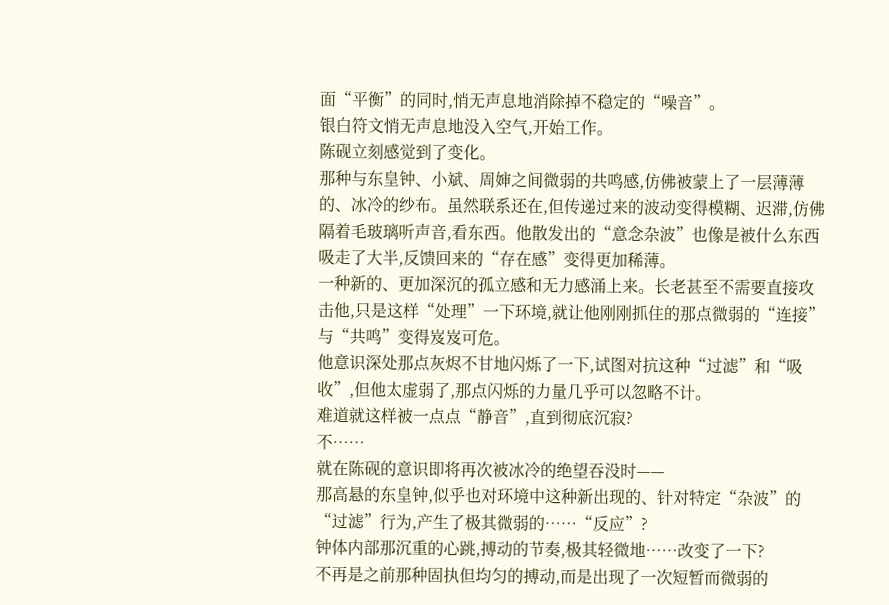面“平衡”的同时,悄无声息地消除掉不稳定的“噪音”。
银白符文悄无声息地没入空气,开始工作。
陈砚立刻感觉到了变化。
那种与东皇钟、小斌、周婶之间微弱的共鸣感,仿佛被蒙上了一层薄薄的、冰冷的纱布。虽然联系还在,但传递过来的波动变得模糊、迟滞,仿佛隔着毛玻璃听声音,看东西。他散发出的“意念杂波”也像是被什么东西吸走了大半,反馈回来的“存在感”变得更加稀薄。
一种新的、更加深沉的孤立感和无力感涌上来。长老甚至不需要直接攻击他,只是这样“处理”一下环境,就让他刚刚抓住的那点微弱的“连接”与“共鸣”变得岌岌可危。
他意识深处那点灰烬不甘地闪烁了一下,试图对抗这种“过滤”和“吸收”,但他太虚弱了,那点闪烁的力量几乎可以忽略不计。
难道就这样被一点点“静音”,直到彻底沉寂?
不……
就在陈砚的意识即将再次被冰冷的绝望吞没时——
那高悬的东皇钟,似乎也对环境中这种新出现的、针对特定“杂波”的“过滤”行为,产生了极其微弱的……“反应”?
钟体内部那沉重的心跳,搏动的节奏,极其轻微地……改变了一下?
不再是之前那种固执但均匀的搏动,而是出现了一次短暂而微弱的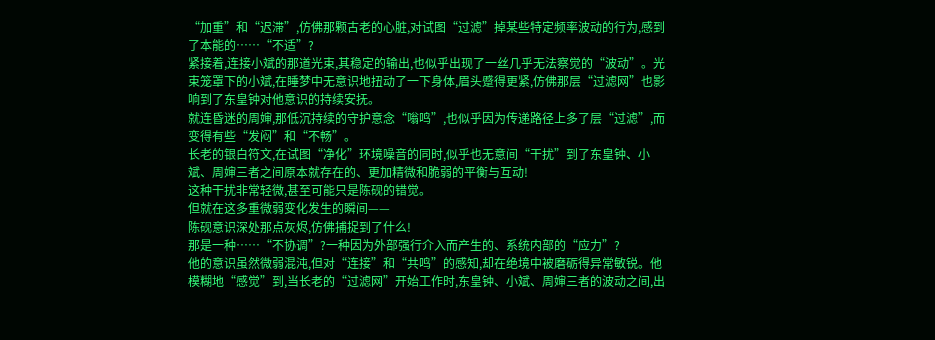“加重”和“迟滞”,仿佛那颗古老的心脏,对试图“过滤”掉某些特定频率波动的行为,感到了本能的……“不适”?
紧接着,连接小斌的那道光束,其稳定的输出,也似乎出现了一丝几乎无法察觉的“波动”。光束笼罩下的小斌,在睡梦中无意识地扭动了一下身体,眉头蹙得更紧,仿佛那层“过滤网”也影响到了东皇钟对他意识的持续安抚。
就连昏迷的周婶,那低沉持续的守护意念“嗡鸣”,也似乎因为传递路径上多了层“过滤”,而变得有些“发闷”和“不畅”。
长老的银白符文,在试图“净化”环境噪音的同时,似乎也无意间“干扰”到了东皇钟、小斌、周婶三者之间原本就存在的、更加精微和脆弱的平衡与互动!
这种干扰非常轻微,甚至可能只是陈砚的错觉。
但就在这多重微弱变化发生的瞬间——
陈砚意识深处那点灰烬,仿佛捕捉到了什么!
那是一种……“不协调”?一种因为外部强行介入而产生的、系统内部的“应力”?
他的意识虽然微弱混沌,但对“连接”和“共鸣”的感知,却在绝境中被磨砺得异常敏锐。他模糊地“感觉”到,当长老的“过滤网”开始工作时,东皇钟、小斌、周婶三者的波动之间,出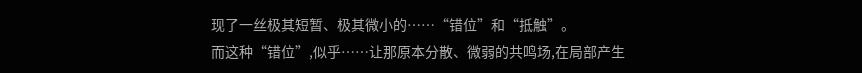现了一丝极其短暂、极其微小的……“错位”和“抵触”。
而这种“错位”,似乎……让那原本分散、微弱的共鸣场,在局部产生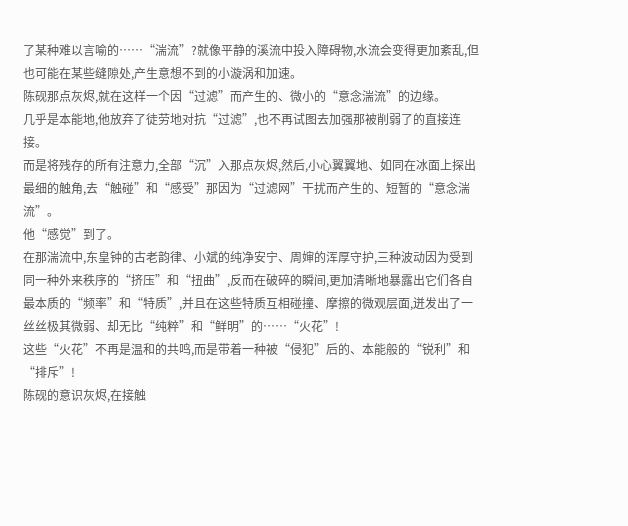了某种难以言喻的……“湍流”?就像平静的溪流中投入障碍物,水流会变得更加紊乱,但也可能在某些缝隙处,产生意想不到的小漩涡和加速。
陈砚那点灰烬,就在这样一个因“过滤”而产生的、微小的“意念湍流”的边缘。
几乎是本能地,他放弃了徒劳地对抗“过滤”,也不再试图去加强那被削弱了的直接连接。
而是将残存的所有注意力,全部“沉”入那点灰烬,然后,小心翼翼地、如同在冰面上探出最细的触角,去“触碰”和“感受”那因为“过滤网”干扰而产生的、短暂的“意念湍流”。
他“感觉”到了。
在那湍流中,东皇钟的古老韵律、小斌的纯净安宁、周婶的浑厚守护,三种波动因为受到同一种外来秩序的“挤压”和“扭曲”,反而在破碎的瞬间,更加清晰地暴露出它们各自最本质的“频率”和“特质”,并且在这些特质互相碰撞、摩擦的微观层面,迸发出了一丝丝极其微弱、却无比“纯粹”和“鲜明”的……“火花”!
这些“火花”不再是温和的共鸣,而是带着一种被“侵犯”后的、本能般的“锐利”和“排斥”!
陈砚的意识灰烬,在接触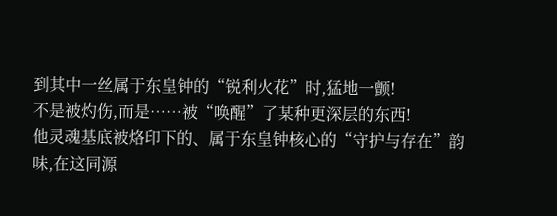到其中一丝属于东皇钟的“锐利火花”时,猛地一颤!
不是被灼伤,而是……被“唤醒”了某种更深层的东西!
他灵魂基底被烙印下的、属于东皇钟核心的“守护与存在”韵味,在这同源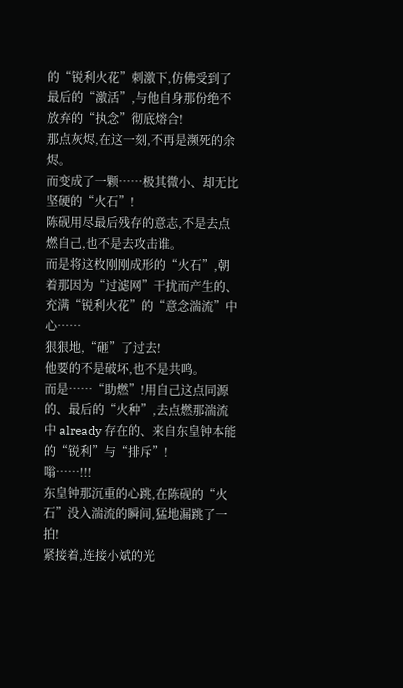的“锐利火花”刺激下,仿佛受到了最后的“激活”,与他自身那份绝不放弃的“执念”彻底熔合!
那点灰烬,在这一刻,不再是濒死的余烬。
而变成了一颗……极其微小、却无比坚硬的“火石”!
陈砚用尽最后残存的意志,不是去点燃自己,也不是去攻击谁。
而是将这枚刚刚成形的“火石”,朝着那因为“过滤网”干扰而产生的、充满“锐利火花”的“意念湍流”中心……
狠狠地,“砸”了过去!
他要的不是破坏,也不是共鸣。
而是……“助燃”!用自己这点同源的、最后的“火种”,去点燃那湍流中 already 存在的、来自东皇钟本能的“锐利”与“排斥”!
嗡……!!!
东皇钟那沉重的心跳,在陈砚的“火石”没入湍流的瞬间,猛地漏跳了一拍!
紧接着,连接小斌的光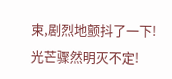束,剧烈地颤抖了一下!光芒骤然明灭不定!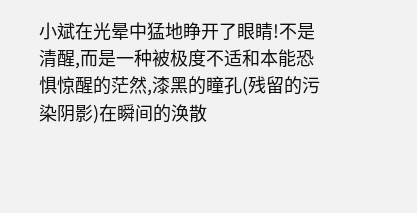小斌在光晕中猛地睁开了眼睛!不是清醒,而是一种被极度不适和本能恐惧惊醒的茫然,漆黑的瞳孔(残留的污染阴影)在瞬间的涣散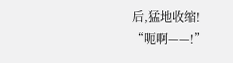后,猛地收缩!
“呃啊——!”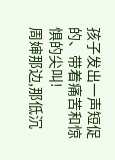孩子发出一声短促的、带着痛苦和惊惧的尖叫!
周婶那边,那低沉